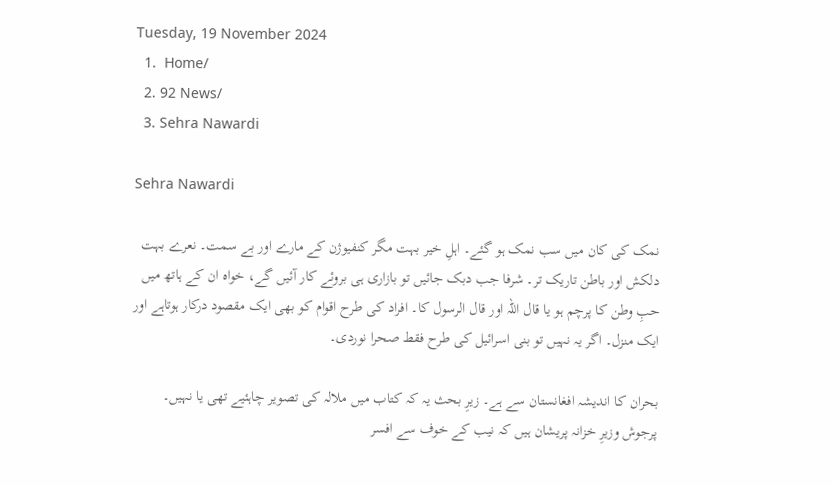Tuesday, 19 November 2024
  1.  Home/
  2. 92 News/
  3. Sehra Nawardi

Sehra Nawardi

نمک کی کان میں سب نمک ہو گئے۔ اہلِ خیر بہت مگر کنفیوژن کے مارے اور بے سمت۔ نعرے بہت دلکش اور باطن تاریک تر۔ شرفا جب دبک جائیں تو بازاری ہی بروئے کار آئیں گے، خواہ ان کے ہاتھ میں حبِ وطن کا پرچم ہو یا قال اللہ اور قال الرسول کا۔ افراد کی طرح اقوام کو بھی ایک مقصود درکار ہوتاہے اور ایک منزل۔ اگر یہ نہیں تو بنی اسرائیل کی طرح فقط صحرا نوردی۔

بحران کا اندیشہ افغانستان سے ہے۔ زیرِ بحث یہ کہ کتاب میں ملالہ کی تصویر چاہئیے تھی یا نہیں۔ پرجوش وزیرِ خزانہ پریشان ہیں کہ نیب کے خوف سے افسر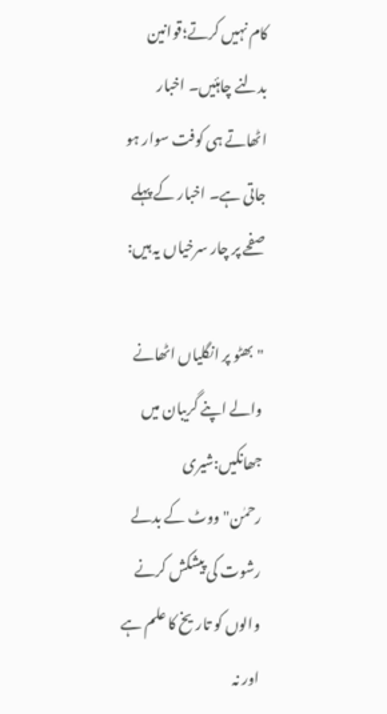کام نہیں کرتے؛قوانین بدلنے چاہئیں۔ اخبار اٹھاتے ہی کوفت سوار ہو جاتی ہے۔ اخبار کے پہلے صفحے پر چار سرخیاں یہ ہیں:

"بھٹو پر انگلیاں اٹھانے والے اپنے گریبان میں جھانکیں:شیری رحمٰن"ووٹ کے بدلے رشوت کی پیشکش کرنے والوں کو تاریخ کا علم ہے اور نہ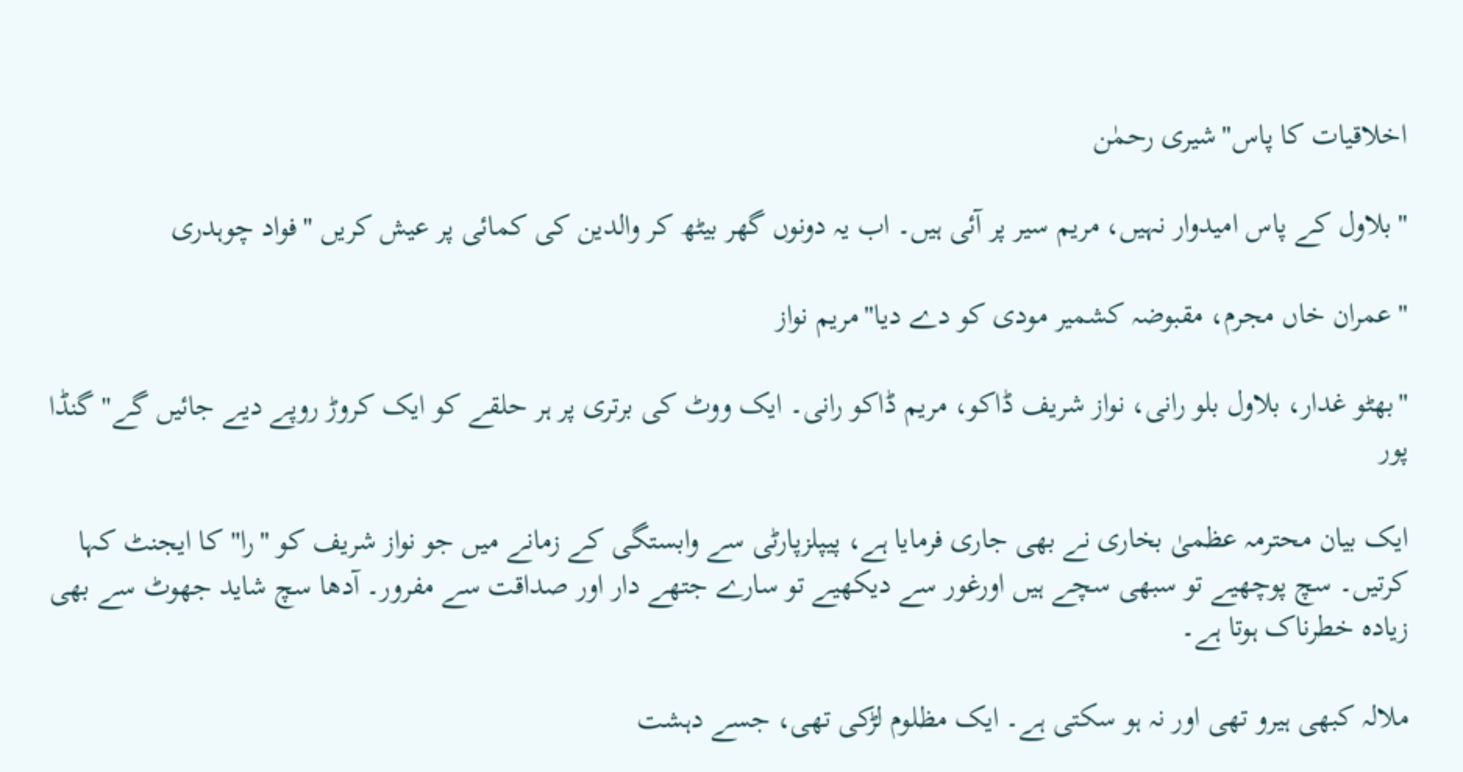اخلاقیات کا پاس"شیری رحمٰن

"بلاول کے پاس امیدوار نہیں، مریم سیر پر آئی ہیں۔ اب یہ دونوں گھر بیٹھ کر والدین کی کمائی پر عیش کریں "فواد چوہدری

"عمران خاں مجرم، مقبوضہ کشمیر مودی کو دے دیا"مریم نواز

"بھٹو غدار، بلاول بلو رانی، نواز شریف ڈاکو، مریم ڈاکو رانی۔ ایک ووٹ کی برتری پر ہر حلقے کو ایک کروڑ روپے دیے جائیں گے" گنڈا پور

ایک بیان محترمہ عظمیٰ بخاری نے بھی جاری فرمایا ہے، پیپلزپارٹی سے وابستگی کے زمانے میں جو نواز شریف کو "را" کا ایجنٹ کہا کرتیں۔ سچ پوچھیے تو سبھی سچے ہیں اورغور سے دیکھیے تو سارے جتھے دار اور صداقت سے مفرور۔ آدھا سچ شاید جھوٹ سے بھی زیادہ خطرناک ہوتا ہے۔

ملالہ کبھی ہیرو تھی اور نہ ہو سکتی ہے۔ ایک مظلوم لڑکی تھی، جسے دہشت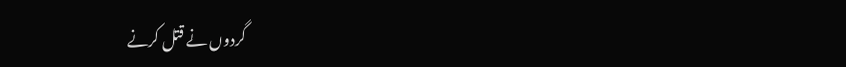گردوں نے قتل کرنے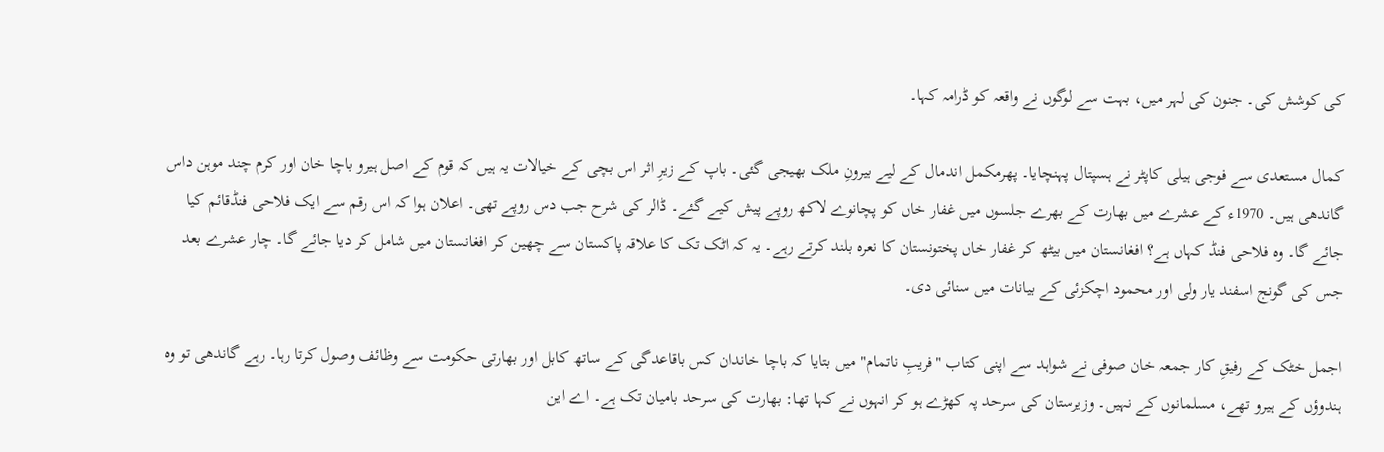کی کوشش کی۔ جنون کی لہر میں، بہت سے لوگوں نے واقعہ کو ڈرامہ کہا۔

کمال مستعدی سے فوجی ہیلی کاپٹر نے ہسپتال پہنچایا۔ پھرمکمل اندمال کے لیے بیرونِ ملک بھیجی گئی۔ باپ کے زیرِ اثر اس بچی کے خیالات یہ ہیں کہ قوم کے اصل ہیرو باچا خان اور کرم چند موہن داس گاندھی ہیں۔ 1970ء کے عشرے میں بھارت کے بھرے جلسوں میں غفار خاں کو پچانوے لاکھ روپے پیش کیے گئے۔ ڈالر کی شرح جب دس روپے تھی۔ اعلان ہوا کہ اس رقم سے ایک فلاحی فنڈقائم کیا جائے گا۔ وہ فلاحی فنڈ کہاں ہے؟ افغانستان میں بیٹھ کر غفار خاں پختونستان کا نعرہ بلند کرتے رہے۔ یہ کہ اٹک تک کا علاقہ پاکستان سے چھین کر افغانستان میں شامل کر دیا جائے گا۔ چار عشرے بعد جس کی گونج اسفند یار ولی اور محمود اچکزئی کے بیانات میں سنائی دی۔

اجمل خٹک کے رفیقِ کار جمعہ خان صوفی نے شواہد سے اپنی کتاب "فریبِ ناتمام" میں بتایا کہ باچا خاندان کس باقاعدگی کے ساتھ کابل اور بھارتی حکومت سے وظائف وصول کرتا رہا۔ رہے گاندھی تو وہ ہندوؤں کے ہیرو تھے، مسلمانوں کے نہیں۔ وزیرستان کی سرحد پہ کھڑے ہو کر انہوں نے کہا تھا: بھارت کی سرحد بامیان تک ہے۔ اے این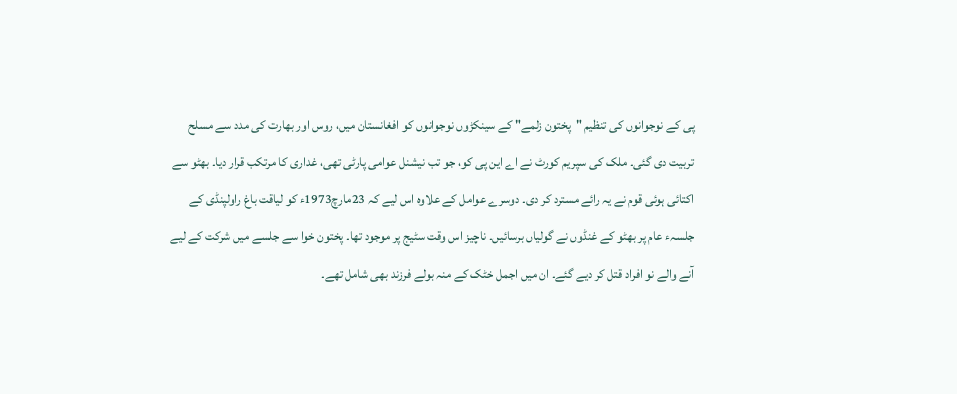پی کے نوجوانوں کی تنظیم "پختون زلمے" کے سینکڑوں نوجوانوں کو افغانستان میں، روس اور بھارت کی مدد سے مسلح تربیت دی گئی۔ ملک کی سپریم کورٹ نے اے این پی کو، جو تب نیشنل عوامی پارٹی تھی، غداری کا مرتکب قرار دیا۔ بھٹو سے اکتائی ہوئی قوم نے یہ رائے مسترد کر دی۔ دوسرے عوامل کے علاوہ اس لیے کہ 23مارچ1973ء کو لیاقت باغ راولپنڈی کے جلسہء عام پر بھٹو کے غنڈوں نے گولیاں برسائیں۔ ناچیز اس وقت سٹیج پر موجود تھا۔ پختون خوا سے جلسے میں شرکت کے لیے آنے والے نو افراد قتل کر دیے گئے۔ ان میں اجمل خٹک کے منہ بولے فرزند بھی شامل تھے۔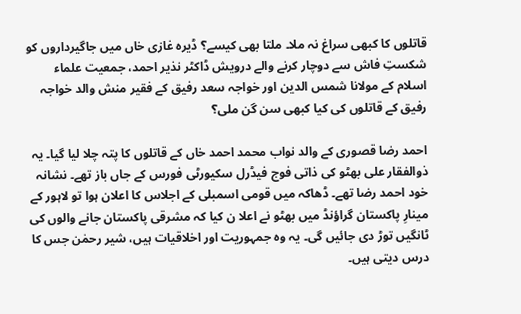قاتلوں کا کبھی سراغ نہ ملا۔ ملتا بھی کیسے؟ ڈیرہ غازی خاں میں جاگیرداروں کو شکستِ فاش سے دوچار کرنے والے درویش ڈاکٹر نذیر احمد، جمعیت علماء اسلام کے مولانا شمس الدین اور خواجہ سعد رفیق کے فقیر منش والد خواجہ رفیق کے قاتلوں کی کیا کبھی سن گن ملی؟

احمد رضا قصوری کے والد نواب محمد احمد خاں کے قاتلوں کا پتہ چلا لیا گیا۔ یہ ذوالفقار علی بھٹو کی ذاتی فوج فیڈرل سکیورٹی فورس کے جاں باز تھے۔ نشانہ خود احمد رضا تھے۔ ڈھاکہ میں قومی اسمبلی کے اجلاس کا اعلان ہوا تو لاہور کے مینارِ پاکستان گراؤنڈ میں بھٹو نے اعلا ن کیا کہ مشرقی پاکستان جانے والوں کی ٹانگیں توڑ دی جائیں گی۔ یہ وہ جمہوریت اور اخلاقیات ہیں، شیر رحمٰن جس کا درس دیتی ہیں۔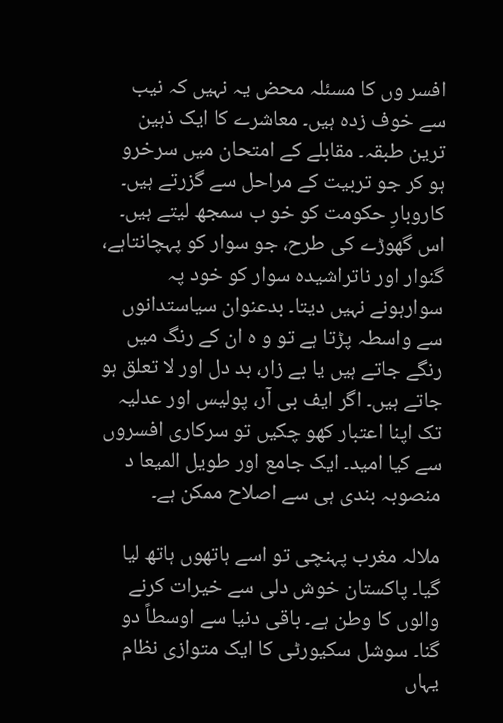افسر وں کا مسئلہ محض یہ نہیں کہ نیب سے خوف زدہ ہیں۔ معاشرے کا ایک ذہین ترین طبقہ۔ مقابلے کے امتحان میں سرخرو ہو کر جو تربیت کے مراحل سے گزرتے ہیں۔ کاروبارِ حکومت کو خو ب سمجھ لیتے ہیں۔ اس گھوڑے کی طرح، جو سوار کو پہچانتاہے، گنوار اور ناتراشیدہ سوار کو خود پہ سوارہونے نہیں دیتا۔ بدعنوان سیاستدانوں سے واسطہ پڑتا ہے تو و ہ ان کے رنگ میں رنگے جاتے ہیں یا بے زار، بد دل اور لا تعلق ہو جاتے ہیں۔ اگر ایف بی آر، پولیس اور عدلیہ تک اپنا اعتبار کھو چکیں تو سرکاری افسروں سے کیا امید۔ ایک جامع اور طویل المیعا د منصوبہ بندی ہی سے اصلاح ممکن ہے۔

ملالہ مغرب پہنچی تو اسے ہاتھوں ہاتھ لیا گیا۔ پاکستان خوش دلی سے خیرات کرنے والوں کا وطن ہے۔ باقی دنیا سے اوسطاً دو گنا۔ سوشل سکیورٹی کا ایک متوازی نظام یہاں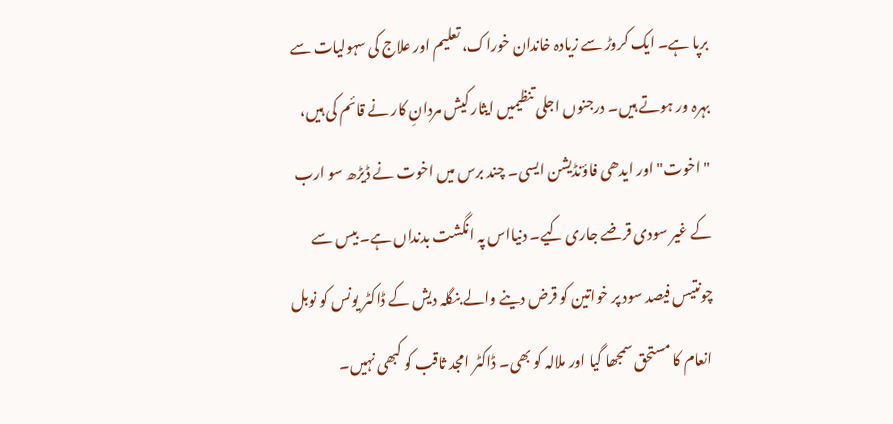برپا ہے۔ ایک کروڑ سے زیادہ خاندان خوراک، تعلیم اور علاج کی سہولیات سے بہرہ ور ہوتے ہیں۔ درجنوں اجلی تنظیمیں ایثار کیش مردانِ کار نے قائم کی ہیں، "اخوت" اور ایدھی فاؤنڈیشن ایسی۔ چند برس میں اخوت نے ڈیڑھ سو ارب کے غیر سودی قرضے جاری کیے۔ دنیااس پہ انگشت بدنداں ہے۔ بیس سے چونتیس فیصد سود پر خواتین کو قرض دینے والے بنگلہ دیش کے ڈاکٹر یونس کو نوبل انعام کا مستحق سمجھا گیا اور ملالہ کو بھی۔ ڈاکٹر امجد ثاقب کو کبھی نہیں۔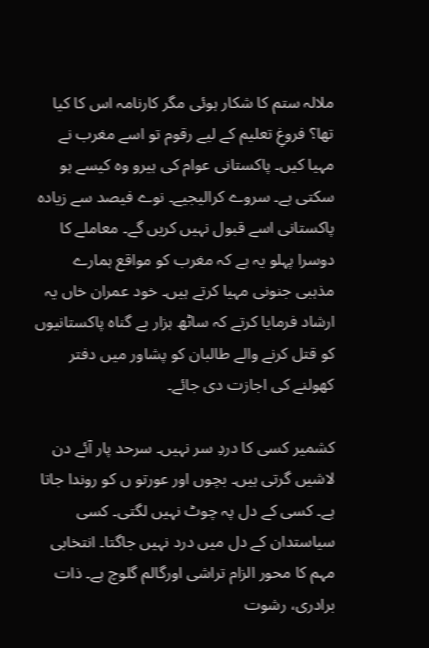ملالہ ستم کا شکار ہوئی مگر کارنامہ اس کا کیا تھا؟ فروغِ تعلیم کے لیے رقوم تو اسے مغرب نے مہیا کیں۔ پاکستانی عوام کی ہیرو وہ کیسے ہو سکتی ہے۔ سروے کرالیجیے۔ نوے فیصد سے زیادہ پاکستانی اسے قبول نہیں کریں گے۔ معاملے کا دوسرا پہلو یہ ہے کہ مغرب کو مواقع ہمارے مذہبی جنونی مہیا کرتے ہیں۔ خود عمران خاں یہ ارشاد فرمایا کرتے کہ ساٹھ ہزار بے گناہ پاکستانیوں کو قتل کرنے والے طالبان کو پشاور میں دفتر کھولنے کی اجازت دی جائے۔

کشمیر کسی کا دردِ سر نہیں۔ سرحد پار آئے دن لاشیں گرتی ہیں۔ بچوں اور عورتو ں کو روندا جاتا ہے۔ کسی کے دل پہ چوٹ نہیں لگتی۔ کسی سیاستدان کے دل میں درد نہیں جاگتا۔ انتخابی مہم کا محور الزام تراشی اورگالم گلوچ ہے۔ ذات برادری، رشوت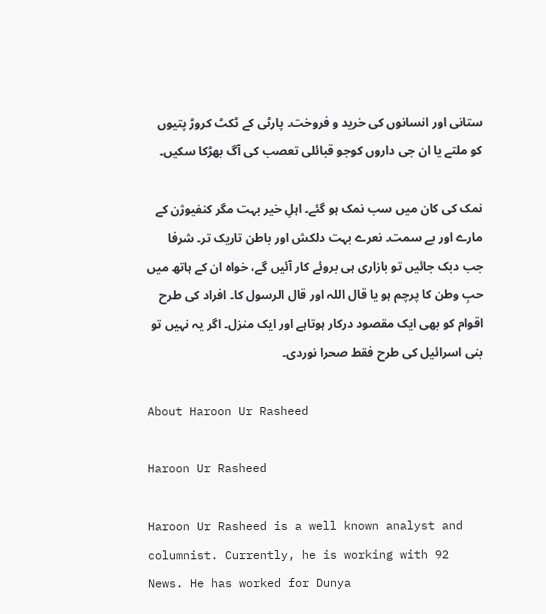ستانی اور انسانوں کی خرید و فروخت۔ پارٹی کے ٹکٹ کروڑ پتیوں کو ملتے یا ان جی داروں کوجو قبائلی تعصب کی آگ بھڑکا سکیں۔

نمک کی کان میں سب نمک ہو گئے۔ اہلِ خیر بہت مگر کنفیوژن کے مارے اور بے سمت۔ نعرے بہت دلکش اور باطن تاریک تر۔ شرفا جب دبک جائیں تو بازاری ہی بروئے کار آئیں گے، خواہ ان کے ہاتھ میں حبِ وطن کا پرچم ہو یا قال اللہ اور قال الرسول کا۔ افراد کی طرح اقوام کو بھی ایک مقصود درکار ہوتاہے اور ایک منزل۔ اگر یہ نہیں تو بنی اسرائیل کی طرح فقط صحرا نوردی۔

About Haroon Ur Rasheed

Haroon Ur Rasheed

Haroon Ur Rasheed is a well known analyst and columnist. Currently, he is working with 92 News. He has worked for Dunya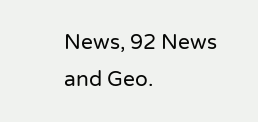News, 92 News and Geo.